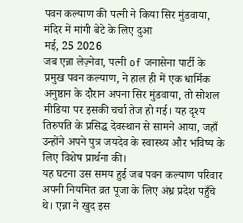पवन कल्याण की पत्नी ने किया सिर मुंडवाया, मंदिर में मांगी बेटे के लिए दुआ
मई, 25 2026
जब एन्ना लेज़्नेवा, पत्नी of जनासेना पार्टी के प्रमुख पवन कल्याण, ने हाल ही में एक धार्मिक अनुष्ठान के दौरान अपना सिर मुंडवाया, तो सोशल मीडिया पर इसकी चर्चा तेज हो गई। यह दृश्य तिरुपति के प्रसिद्ध देवस्थान से सामने आया, जहाँ उन्होंने अपने पुत्र जयदेव के स्वास्थ्य और भविष्य के लिए विशेष प्रार्थना की।
यह घटना उस समय हुई जब पवन कल्याण परिवार अपनी नियमित व्रत पूजा के लिए अंध्र प्रदेश पहुँचे थे। एन्ना ने खुद इस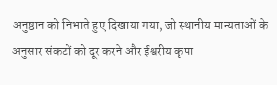अनुष्ठान को निभाते हुए दिखाया गया, जो स्थानीय मान्यताओं के अनुसार संकटों को दूर करने और ईश्वरीय कृपा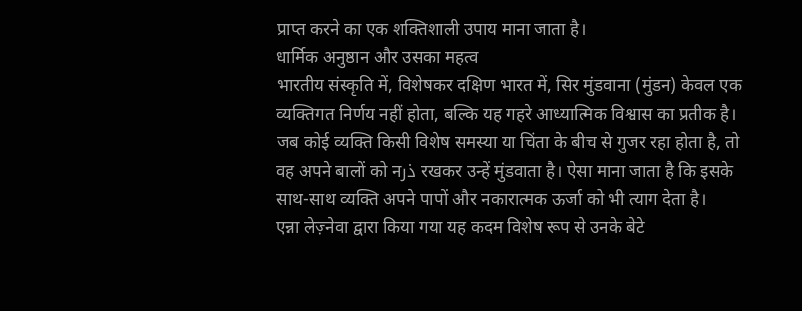प्राप्त करने का एक शक्तिशाली उपाय माना जाता है।
धार्मिक अनुष्ठान और उसका महत्व
भारतीय संस्कृति में, विशेषकर दक्षिण भारत में, सिर मुंडवाना (मुंडन) केवल एक व्यक्तिगत निर्णय नहीं होता, बल्कि यह गहरे आध्यात्मिक विश्वास का प्रतीक है। जब कोई व्यक्ति किसी विशेष समस्या या चिंता के बीच से गुजर रहा होता है, तो वह अपने बालों को नذر रखकर उन्हें मुंडवाता है। ऐसा माना जाता है कि इसके साथ-साथ व्यक्ति अपने पापों और नकारात्मक ऊर्जा को भी त्याग देता है।
एन्ना लेज़्नेवा द्वारा किया गया यह कदम विशेष रूप से उनके बेटे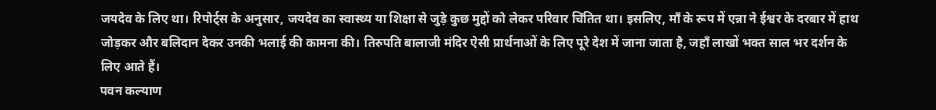जयदेव के लिए था। रिपोर्ट्स के अनुसार, जयदेव का स्वास्थ्य या शिक्षा से जुड़े कुछ मुद्दों को लेकर परिवार चिंतित था। इसलिए, माँ के रूप में एन्ना ने ईश्वर के दरबार में हाथ जोड़कर और बलिदान देकर उनकी भलाई की कामना की। तिरुपति बालाजी मंदिर ऐसी प्रार्थनाओं के लिए पूरे देश में जाना जाता है, जहाँ लाखों भक्त साल भर दर्शन के लिए आते हैं।
पवन कल्याण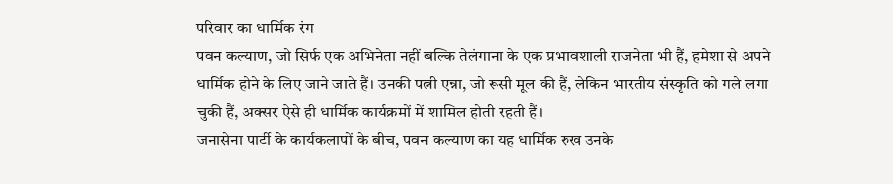परिवार का धार्मिक रंग
पवन कल्याण, जो सिर्फ एक अभिनेता नहीं बल्कि तेलंगाना के एक प्रभावशाली राजनेता भी हैं, हमेशा से अपने धार्मिक होने के लिए जाने जाते हैं। उनकी पत्नी एन्ना, जो रूसी मूल की हैं, लेकिन भारतीय संस्कृति को गले लगा चुकी हैं, अक्सर ऐसे ही धार्मिक कार्यक्रमों में शामिल होती रहती हैं।
जनासेना पार्टी के कार्यकलापों के बीच, पवन कल्याण का यह धार्मिक रुख उनके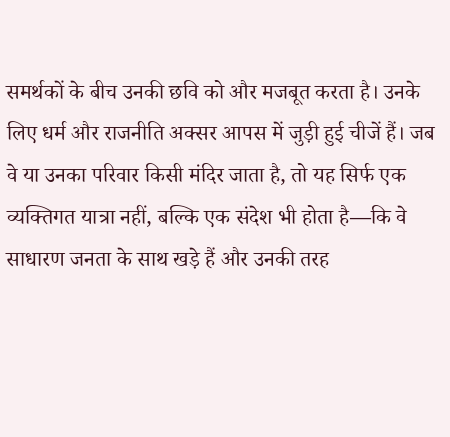समर्थकों के बीच उनकी छवि को और मजबूत करता है। उनके लिए धर्म और राजनीति अक्सर आपस में जुड़ी हुई चीजें हैं। जब वे या उनका परिवार किसी मंदिर जाता है, तो यह सिर्फ एक व्यक्तिगत यात्रा नहीं, बल्कि एक संदेश भी होता है—कि वे साधारण जनता के साथ खड़े हैं और उनकी तरह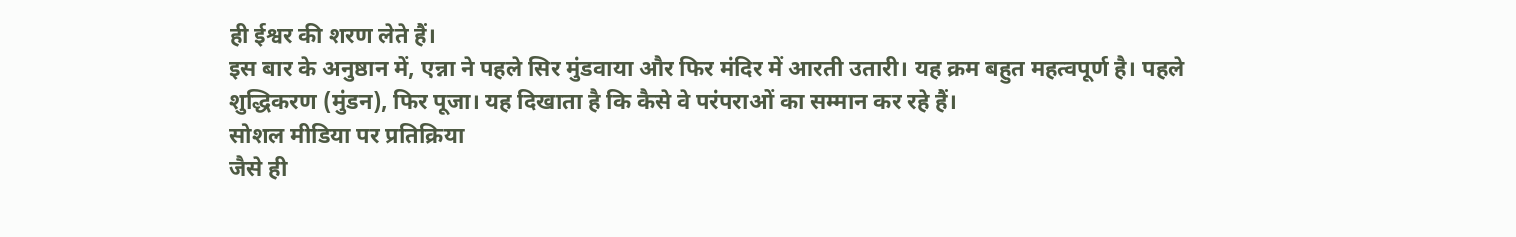ही ईश्वर की शरण लेते हैं।
इस बार के अनुष्ठान में, एन्ना ने पहले सिर मुंडवाया और फिर मंदिर में आरती उतारी। यह क्रम बहुत महत्वपूर्ण है। पहले शुद्धिकरण (मुंडन), फिर पूजा। यह दिखाता है कि कैसे वे परंपराओं का सम्मान कर रहे हैं।
सोशल मीडिया पर प्रतिक्रिया
जैसे ही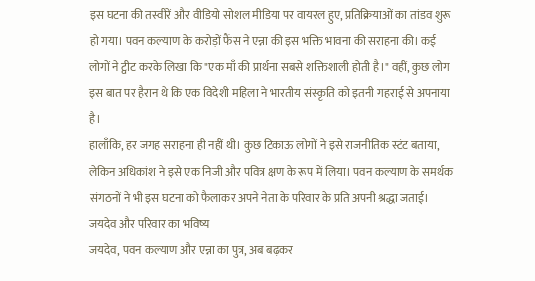इस घटना की तस्वीरें और वीडियो सोशल मीडिया पर वायरल हुए, प्रतिक्रियाओं का तांडव शुरू हो गया। पवन कल्याण के करोड़ों फैंस ने एन्ना की इस भक्ति भावना की सराहना की। कई लोगों ने ट्वीट करके लिखा कि "एक माँ की प्रार्थना सबसे शक्तिशाली होती है।" वहीं, कुछ लोग इस बात पर हैरान थे कि एक विदेशी महिला ने भारतीय संस्कृति को इतनी गहराई से अपनाया है।
हालाँकि, हर जगह सराहना ही नहीं थी। कुछ टिकाऊ लोगों ने इसे राजनीतिक स्टंट बताया, लेकिन अधिकांश ने इसे एक निजी और पवित्र क्षण के रूप में लिया। पवन कल्याण के समर्थक संगठनों ने भी इस घटना को फैलाकर अपने नेता के परिवार के प्रति अपनी श्रद्धा जताई।
जयदेव और परिवार का भविष्य
जयदेव, पवन कल्याण और एन्ना का पुत्र, अब बढ़कर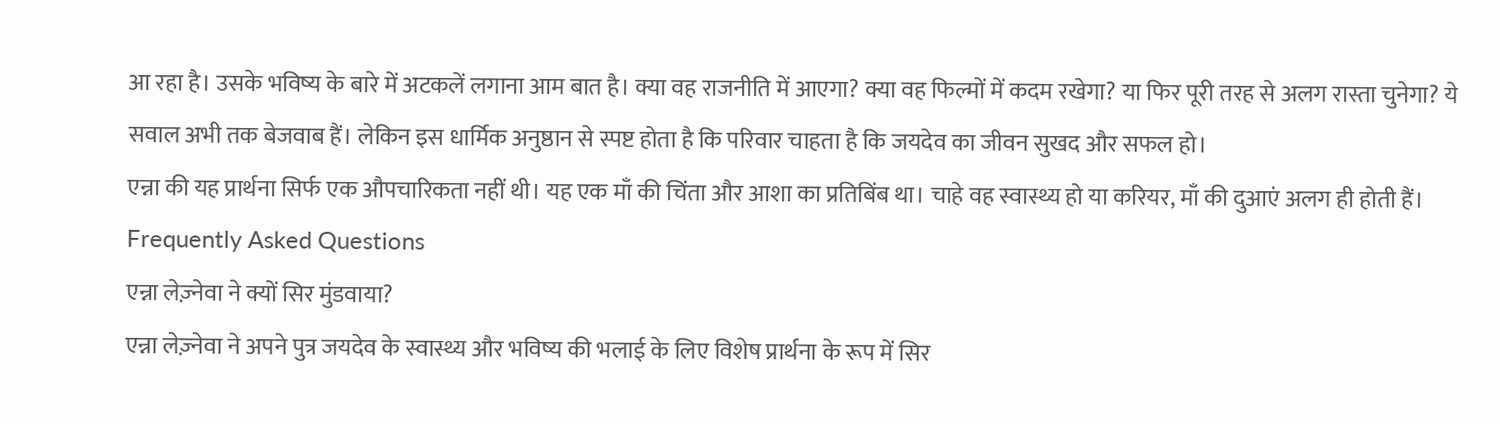आ रहा है। उसके भविष्य के बारे में अटकलें लगाना आम बात है। क्या वह राजनीति में आएगा? क्या वह फिल्मों में कदम रखेगा? या फिर पूरी तरह से अलग रास्ता चुनेगा? ये सवाल अभी तक बेजवाब हैं। लेकिन इस धार्मिक अनुष्ठान से स्पष्ट होता है कि परिवार चाहता है कि जयदेव का जीवन सुखद और सफल हो।
एन्ना की यह प्रार्थना सिर्फ एक औपचारिकता नहीं थी। यह एक माँ की चिंता और आशा का प्रतिबिंब था। चाहे वह स्वास्थ्य हो या करियर, माँ की दुआएं अलग ही होती हैं।
Frequently Asked Questions
एन्ना लेज़्नेवा ने क्यों सिर मुंडवाया?
एन्ना लेज़्नेवा ने अपने पुत्र जयदेव के स्वास्थ्य और भविष्य की भलाई के लिए विशेष प्रार्थना के रूप में सिर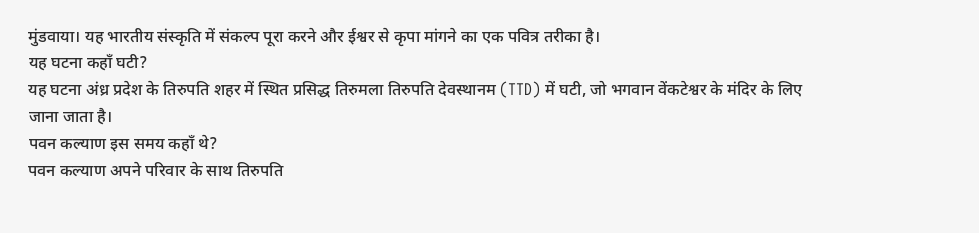मुंडवाया। यह भारतीय संस्कृति में संकल्प पूरा करने और ईश्वर से कृपा मांगने का एक पवित्र तरीका है।
यह घटना कहाँ घटी?
यह घटना अंध्र प्रदेश के तिरुपति शहर में स्थित प्रसिद्ध तिरुमला तिरुपति देवस्थानम (TTD) में घटी, जो भगवान वेंकटेश्वर के मंदिर के लिए जाना जाता है।
पवन कल्याण इस समय कहाँ थे?
पवन कल्याण अपने परिवार के साथ तिरुपति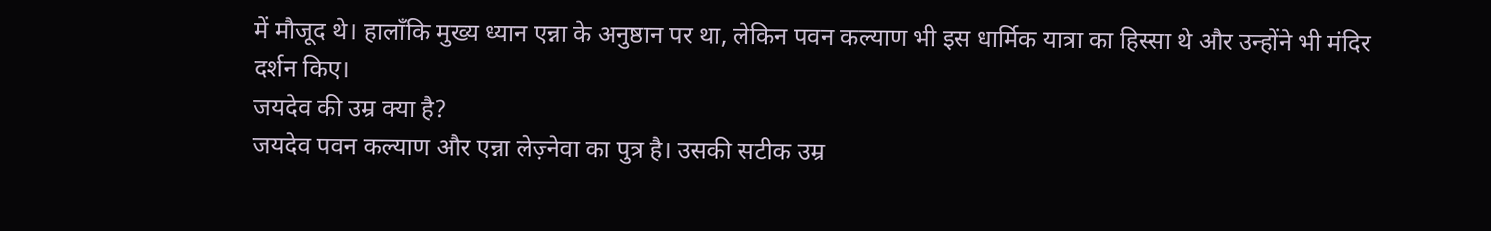में मौजूद थे। हालाँकि मुख्य ध्यान एन्ना के अनुष्ठान पर था, लेकिन पवन कल्याण भी इस धार्मिक यात्रा का हिस्सा थे और उन्होंने भी मंदिर दर्शन किए।
जयदेव की उम्र क्या है?
जयदेव पवन कल्याण और एन्ना लेज़्नेवा का पुत्र है। उसकी सटीक उम्र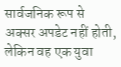सार्वजनिक रूप से अक्सर अपडेट नहीं होती, लेकिन वह एक युवा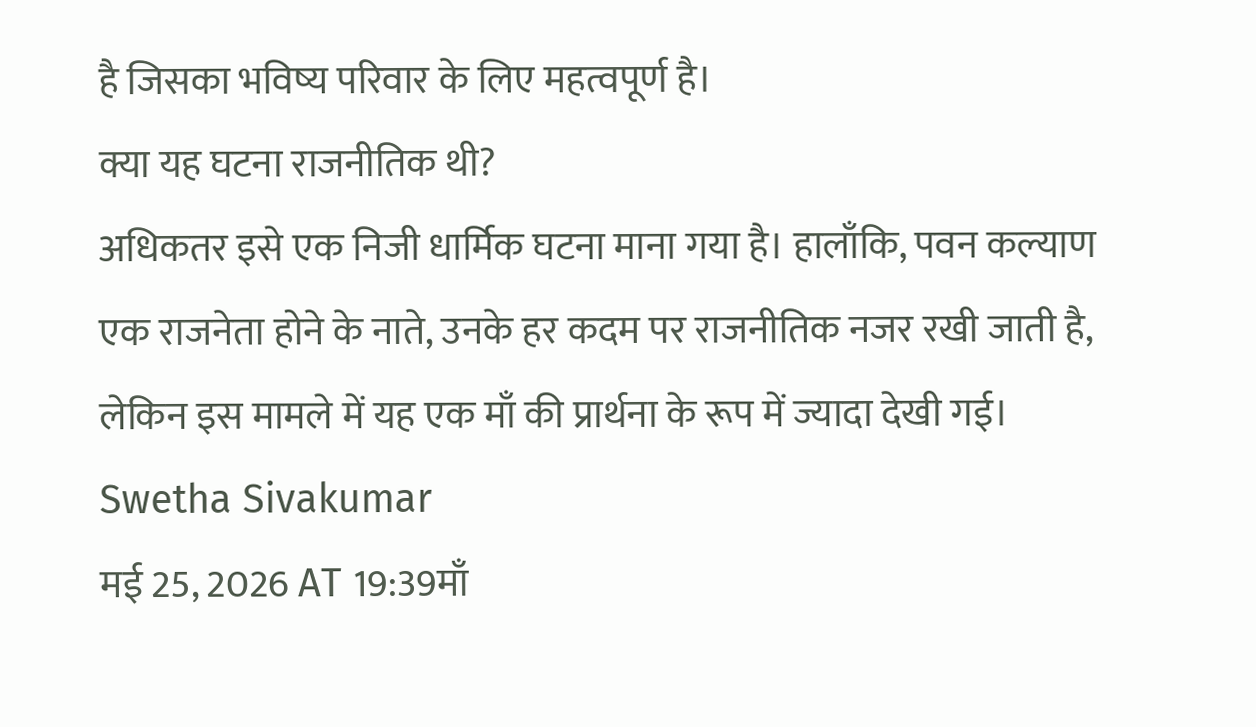है जिसका भविष्य परिवार के लिए महत्वपूर्ण है।
क्या यह घटना राजनीतिक थी?
अधिकतर इसे एक निजी धार्मिक घटना माना गया है। हालाँकि, पवन कल्याण एक राजनेता होने के नाते, उनके हर कदम पर राजनीतिक नजर रखी जाती है, लेकिन इस मामले में यह एक माँ की प्रार्थना के रूप में ज्यादा देखी गई।
Swetha Sivakumar
मई 25, 2026 AT 19:39माँ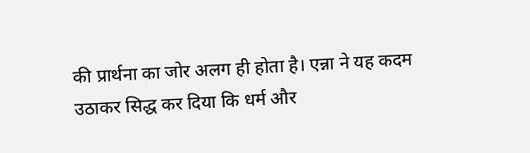की प्रार्थना का जोर अलग ही होता है। एन्ना ने यह कदम उठाकर सिद्ध कर दिया कि धर्म और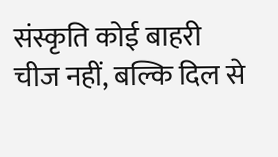संस्कृति कोई बाहरी चीज नहीं, बल्कि दिल से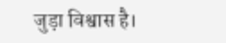जुड़ा विश्वास है।